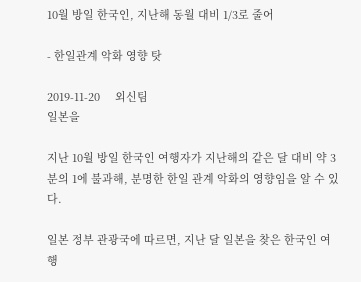10월 방일 한국인, 지난해 동월 대비 1/3로 줄어

- 한일관계 악화 영향 탓

2019-11-20     외신팀
일본을

지난 10월 방일 한국인 여행자가 지난해의 같은 달 대비 약 3분의 1에 불과해, 분명한 한일 관계 악화의 영향임을 알 수 있다.

일본 정부 관광국에 따르면, 지난 달 일본을 찾은 한국인 여행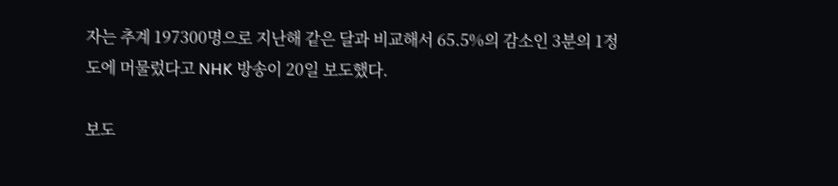자는 추계 197300명으로 지난해 같은 달과 비교해서 65.5%의 감소인 3분의 1정도에 머물렀다고 NHK 방송이 20일 보도했다.

보도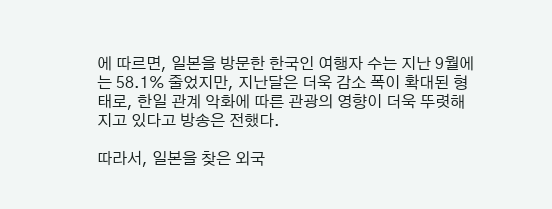에 따르면, 일본을 방문한 한국인 여행자 수는 지난 9월에는 58.1% 줄었지만, 지난달은 더욱 감소 폭이 확대된 형태로, 한일 관계 악화에 따른 관광의 영향이 더욱 뚜렷해지고 있다고 방송은 전했다.

따라서, 일본을 찾은 외국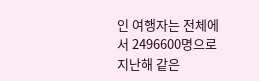인 여행자는 전체에서 2496600명으로 지난해 같은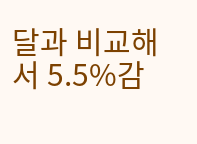달과 비교해서 5.5%감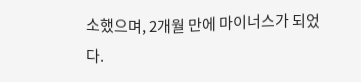소했으며, 2개월 만에 마이너스가 되었다.